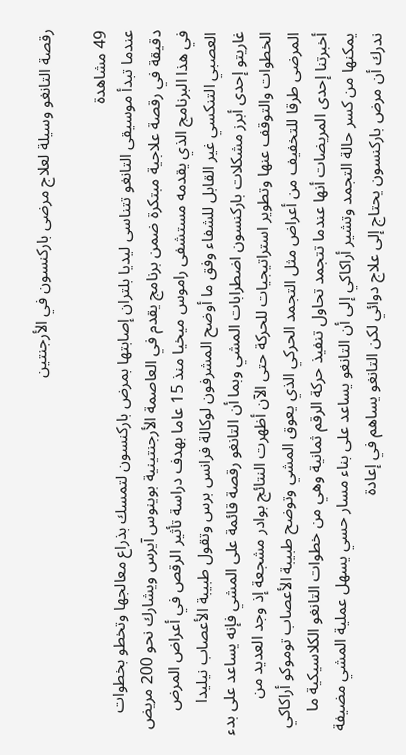رقصة التانغو وسيلة لعلاج مرضى باركنسون في الأرجنتين

49 مشاهدة
عندما تبدأ موسيقى التانغو تتناسى ليديا بلتران إصابتها بمرض باركنسون لتمسك بذراع معالجها وتخطو بخطوات دقيقة في رقصة علاجية مبتكرة ضمن برنامج يقدم في العاصمة الأرجنتينية بوينوس آيرس ويشارك نحو 200 مريض في هذا البرنامج الذي يقدمه مستشفى راموس ميخيا منذ 15 عاما بهدف دراسة تأثير الرقص في أعراض المرض العصبي التنكسي غير القابل للشفاء وفق ما أوضح المشرفون لوكالة فرانس برس وتقول طبيبة الأعصاب نيليدا غاريتو إحدى أبرز مشكلات باركنسون اضطرابات المشي وبما أن التانغو رقصة قائمة على المشي فإنه يساعد على بدء الخطوات والتوقف عنها وتطوير استراتيجيات للحركة حتى الآن أظهرت النتائج بوادر مشجعة إذ وجد العديد من المرضى طرقا للتخفيف من أعراض مثل التجمد الحركي الذي يعوق المشي وتوضح طبيبة الأعصاب توموكو أراكاكي أخبرتنا إحدى المريضات أنها عندما تتجمد تحاول تنفيذ حركة الرقم ثمانية وهي من خطوات التانغو الكلاسيكية ما يمكنها من كسر حالة التجمد وتشير أراكاكي إلى أن التانغو يساعد على بناء مسار حسي يسهل عملية المشي مضيفة ندرك أن مرض باركنسون يحتاج إلى علاج دوائي لكن التانغو يساهم في إعادة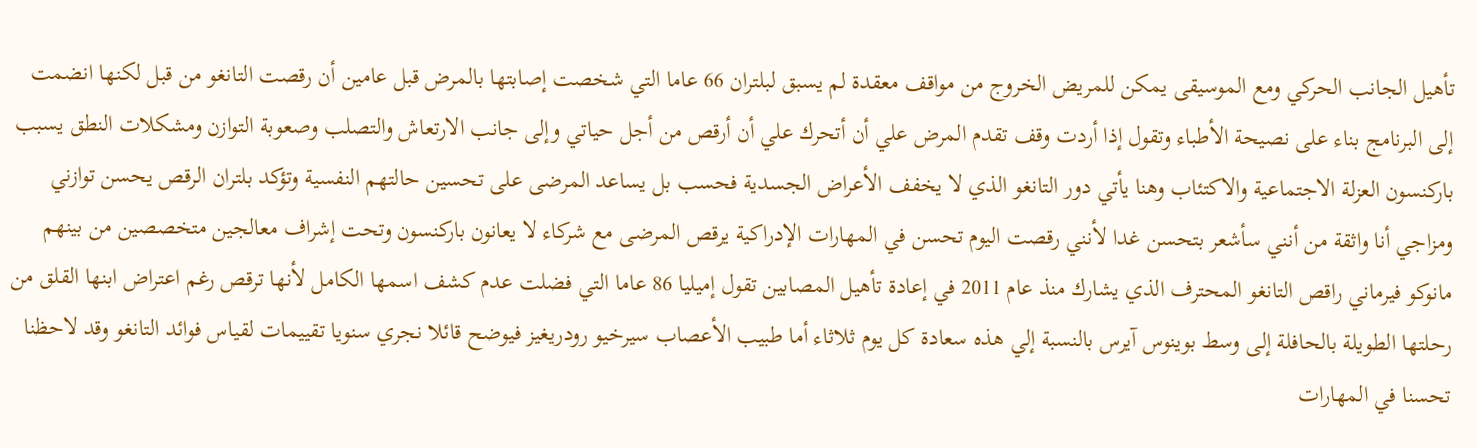تأهيل الجانب الحركي ومع الموسيقى يمكن للمريض الخروج من مواقف معقدة لم يسبق لبلتران 66 عاما التي شخصت إصابتها بالمرض قبل عامين أن رقصت التانغو من قبل لكنها انضمت إلى البرنامج بناء على نصيحة الأطباء وتقول إذا أردت وقف تقدم المرض علي أن أتحرك علي أن أرقص من أجل حياتي وإلى جانب الارتعاش والتصلب وصعوبة التوازن ومشكلات النطق يسبب باركنسون العزلة الاجتماعية والاكتئاب وهنا يأتي دور التانغو الذي لا يخفف الأعراض الجسدية فحسب بل يساعد المرضى على تحسين حالتهم النفسية وتؤكد بلتران الرقص يحسن توازني ومزاجي أنا واثقة من أنني سأشعر بتحسن غدا لأنني رقصت اليوم تحسن في المهارات الإدراكية يرقص المرضى مع شركاء لا يعانون باركنسون وتحت إشراف معالجين متخصصين من بينهم مانوكو فيرماني راقص التانغو المحترف الذي يشارك منذ عام 2011 في إعادة تأهيل المصابين تقول إميليا 86 عاما التي فضلت عدم كشف اسمها الكامل لأنها ترقص رغم اعتراض ابنها القلق من رحلتها الطويلة بالحافلة إلى وسط بوينوس آيرس بالنسبة إلي هذه سعادة كل يوم ثلاثاء أما طبيب الأعصاب سيرخيو رودريغيز فيوضح قائلا نجري سنويا تقييمات لقياس فوائد التانغو وقد لاحظنا تحسنا في المهارات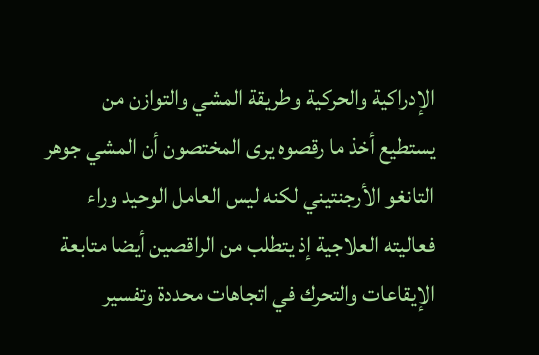الإدراكية والحركية وطريقة المشي والتوازن من يستطيع أخذ ما رقصوه يرى المختصون أن المشي جوهر التانغو الأرجنتيني لكنه ليس العامل الوحيد وراء فعاليته العلاجية إذ يتطلب من الراقصين أيضا متابعة الإيقاعات والتحرك في اتجاهات محددة وتفسير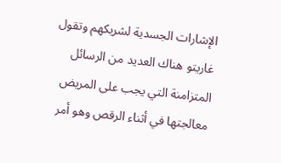الإشارات الجسدية لشريكهم وتقول غاريتو هناك العديد من الرسائل المتزامنة التي يجب على المريض معالجتها في أثناء الرقص وهو أمر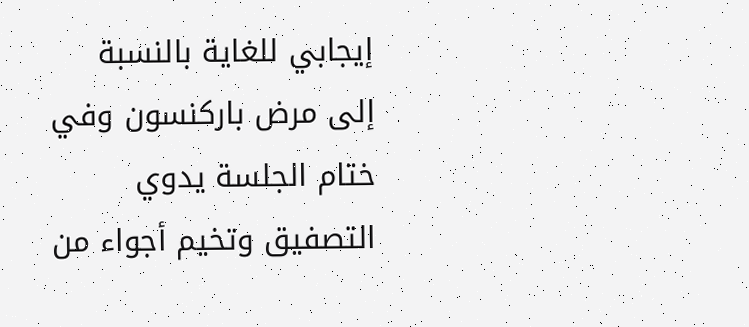إيجابي للغاية بالنسبة إلى مرض باركنسون وفي ختام الجلسة يدوي التصفيق وتخيم أجواء من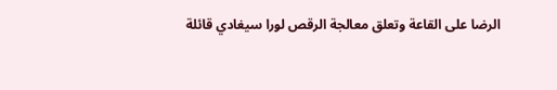الرضا على القاعة وتعلق معالجة الرقص لورا سيغادي قائلة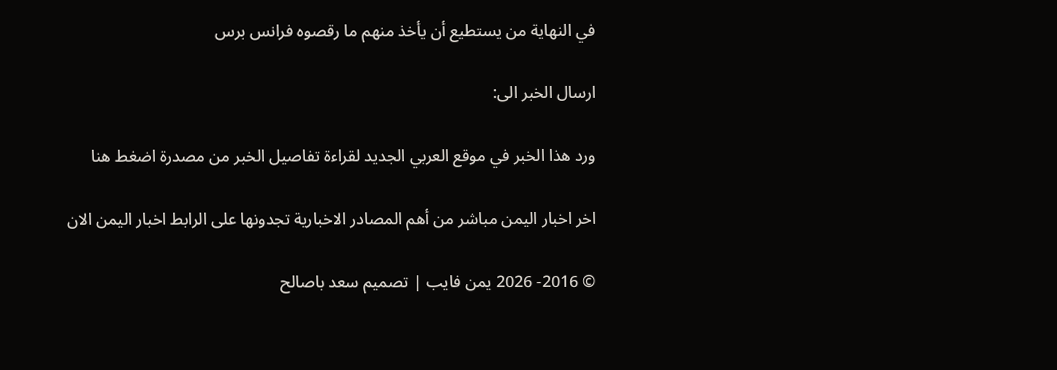في النهاية من يستطيع أن يأخذ منهم ما رقصوه فرانس برس

ارسال الخبر الى:

ورد هذا الخبر في موقع العربي الجديد لقراءة تفاصيل الخبر من مصدرة اضغط هنا

اخر اخبار اليمن مباشر من أهم المصادر الاخبارية تجدونها على الرابط اخبار اليمن الان

© 2016- 2026 يمن فايب | تصميم سعد باصالح